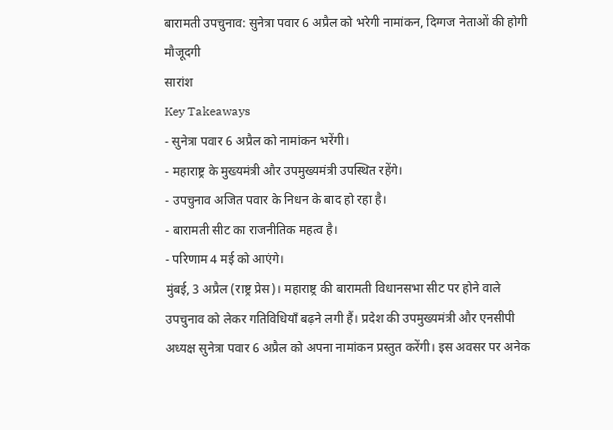बारामती उपचुनाव: सुनेत्रा पवार 6 अप्रैल को भरेगी नामांकन, दिग्गज नेताओं की होगी मौजूदगी
सारांश
Key Takeaways
- सुनेत्रा पवार 6 अप्रैल को नामांकन भरेंगी।
- महाराष्ट्र के मुख्यमंत्री और उपमुख्यमंत्री उपस्थित रहेंगे।
- उपचुनाव अजित पवार के निधन के बाद हो रहा है।
- बारामती सीट का राजनीतिक महत्व है।
- परिणाम 4 मई को आएंगे।
मुंबई, 3 अप्रैल (राष्ट्र प्रेस)। महाराष्ट्र की बारामती विधानसभा सीट पर होने वाले उपचुनाव को लेकर गतिविधियाँ बढ़ने लगी हैं। प्रदेश की उपमुख्यमंत्री और एनसीपी अध्यक्ष सुनेत्रा पवार 6 अप्रैल को अपना नामांकन प्रस्तुत करेंगी। इस अवसर पर अनेक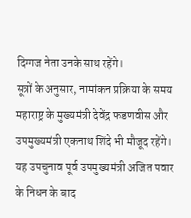दिग्गज नेता उनके साथ रहेंगे।
सूत्रों के अनुसार, नामांकन प्रक्रिया के समय महाराष्ट्र के मुख्यमंत्री देवेंद्र फडणवीस और उपमुख्यमंत्री एकनाथ शिंदे भी मौजूद रहेंगे।
यह उपचुनाव पूर्व उपमुख्यमंत्री अजित पवार के निधन के बाद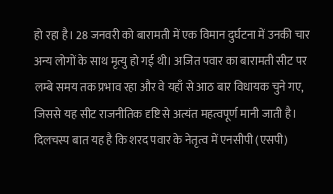हो रहा है। 28 जनवरी को बारामती में एक विमान दुर्घटना में उनकी चार अन्य लोगों के साथ मृत्यु हो गई थी। अजित पवार का बारामती सीट पर लम्बे समय तक प्रभाव रहा और वे यहाँ से आठ बार विधायक चुने गए, जिससे यह सीट राजनीतिक दृष्टि से अत्यंत महत्वपूर्ण मानी जाती है। दिलचस्प बात यह है कि शरद पवार के नेतृत्व में एनसीपी (एसपी)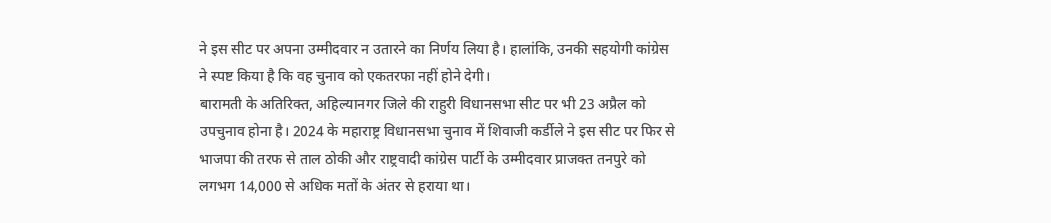ने इस सीट पर अपना उम्मीदवार न उतारने का निर्णय लिया है। हालांकि, उनकी सहयोगी कांग्रेस ने स्पष्ट किया है कि वह चुनाव को एकतरफा नहीं होने देगी।
बारामती के अतिरिक्त, अहिल्यानगर जिले की राहुरी विधानसभा सीट पर भी 23 अप्रैल को उपचुनाव होना है। 2024 के महाराष्ट्र विधानसभा चुनाव में शिवाजी कर्डीले ने इस सीट पर फिर से भाजपा की तरफ से ताल ठोकी और राष्ट्रवादी कांग्रेस पार्टी के उम्मीदवार प्राजक्त तनपुरे को लगभग 14,000 से अधिक मतों के अंतर से हराया था।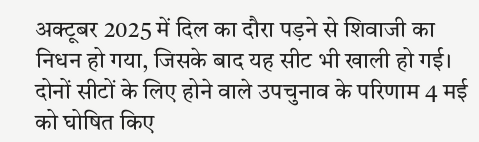अक्टूबर 2025 में दिल का दौरा पड़ने से शिवाजी का निधन हो गया, जिसके बाद यह सीट भी खाली हो गई। दोनों सीटों के लिए होने वाले उपचुनाव के परिणाम 4 मई को घोषित किए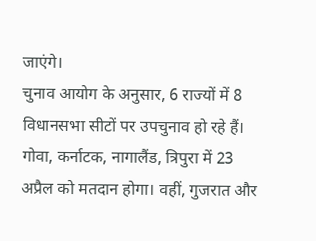जाएंगे।
चुनाव आयोग के अनुसार, 6 राज्यों में 8 विधानसभा सीटों पर उपचुनाव हो रहे हैं। गोवा, कर्नाटक, नागालैंड, त्रिपुरा में 23 अप्रैल को मतदान होगा। वहीं, गुजरात और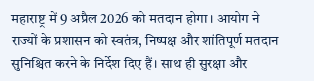महाराष्ट्र में 9 अप्रैल 2026 को मतदान होगा। आयोग ने राज्यों के प्रशासन को स्वतंत्र, निष्पक्ष और शांतिपूर्ण मतदान सुनिश्चित करने के निर्देश दिए हैं। साथ ही सुरक्षा और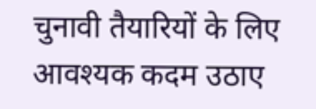चुनावी तैयारियों के लिए आवश्यक कदम उठाए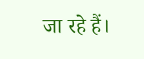जा रहे हैं।